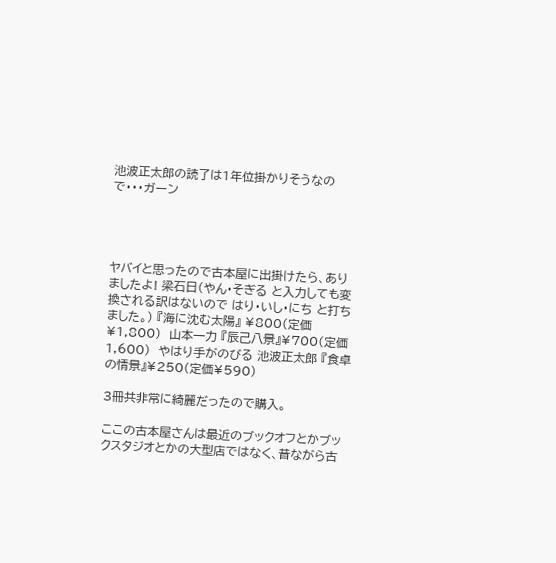池波正太郎の読了は1年位掛かりそうなので・・・ガーン




ヤバイと思ったので古本屋に出掛けたら、ありましたよ! 梁石日(やん・そぎる と入力しても変換される訳はないので はり・いし・にち と打ちました。) 『海に沈む太陽』 ¥800(定価¥1,800)  山本一力 『辰己八景』¥700(定価1,600)  やはり手がのびる 池波正太郎 『食卓の情景』¥250(定価¥590)

3冊共非常に綺麗だったので購入。

ここの古本屋さんは最近のブックオフとかブックスタジオとかの大型店ではなく、昔ながら古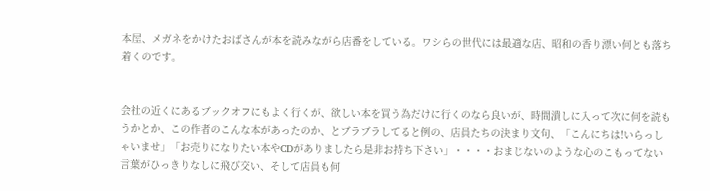本屋、メガネをかけたおばさんが本を読みながら店番をしている。ワシらの世代には最適な店、昭和の香り漂い何とも落ち着くのです。


会社の近くにあるブックオフにもよく行くが、欲しい本を買う為だけに行くのなら良いが、時間潰しに入って次に何を読もうかとか、この作者のこんな本があったのか、とブラブラしてると例の、店員たちの決まり文句、「こんにちは!いらっしゃいませ」「お売りになりたい本やCDがありましたら是非お持ち下さい」・・・・おまじないのような心のこもってない言葉がひっきりなしに飛び交い、そして店員も何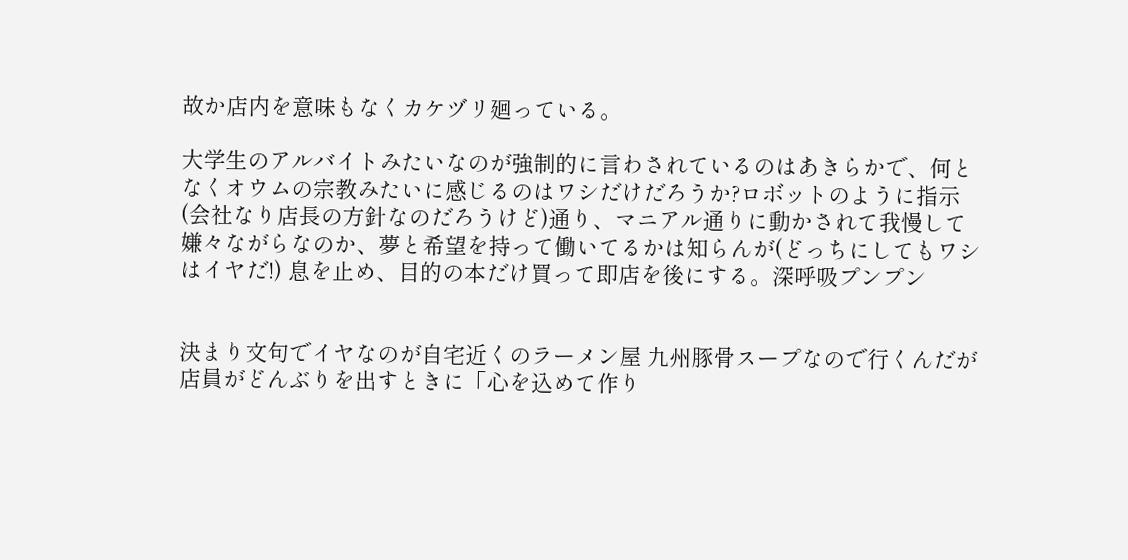故か店内を意味もなくカケヅリ廻っている。

大学生のアルバイトみたいなのが強制的に言わされているのはあきらかで、何となくオウムの宗教みたいに感じるのはワシだけだろうか?ロボットのように指示(会社なり店長の方針なのだろうけど)通り、マニアル通りに動かされて我慢して嫌々ながらなのか、夢と希望を持って働いてるかは知らんが(どっちにしてもワシはイヤだ!) 息を止め、目的の本だけ買って即店を後にする。深呼吸プンプン


決まり文句でイヤなのが自宅近くのラーメン屋 九州豚骨スープなので行くんだが店員がどんぶりを出すときに「心を込めて作り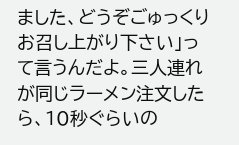ました、どうぞごゅっくりお召し上がり下さい」って言うんだよ。三人連れが同じラーメン注文したら、10秒ぐらいの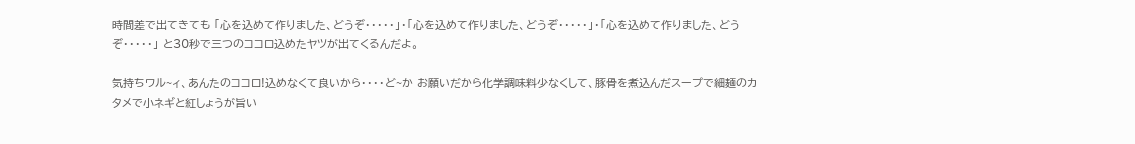時間差で出てきても 「心を込めて作りました、どうぞ・・・・・」・「心を込めて作りました、どうぞ・・・・・」・「心を込めて作りました、どうぞ・・・・・」 と30秒で三つのココロ込めたヤツが出てくるんだよ。

気持ちワル~ィ、あんたのココロ!込めなくて良いから・・・・ど~か お願いだから化学調味料少なくして、豚骨を煮込んだスープで細麺のカタメで小ネギと紅しょうが旨い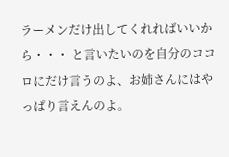ラーメンだけ出してくれればいいから・・・ と言いたいのを自分のココロにだけ言うのよ、お姉さんにはやっぱり言えんのよ。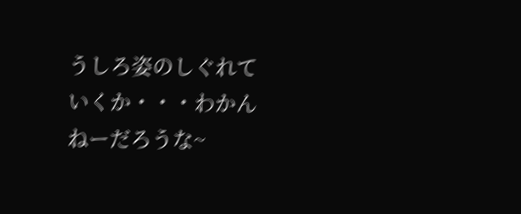うしろ姿のしぐれていくか・・・わかんねーだろうな~